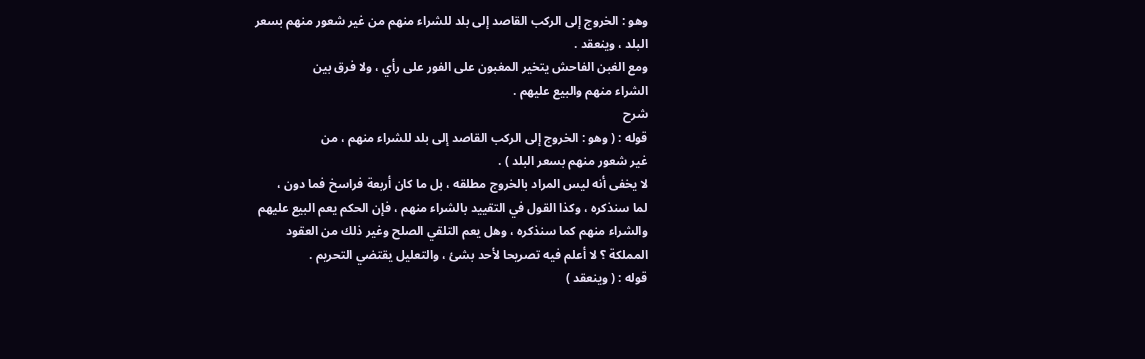وهو : الخروج إلى الركب القاصد إلى بلد للشراء منهم من غير شعور منهم بسعر
البلد ، وينعقد .
ومع الغبن الفاحش يتخير المغبون على الفور على رأي ، ولا فرق بين
الشراء منهم والبيع عليهم .
شرح
قوله : ( وهو : الخروج إلى الركب القاصد إلى بلد للشراء منهم ، من
غير شعور منهم بسعر البلد ) .
لا يخفى أنه ليس المراد بالخروج مطلقه ، بل ما كان أربعة فراسخ فما دون ،
لما سنذكره ، وكذا القول في التقييد بالشراء منهم ، فإن الحكم يعم البيع عليهم
والشراء منهم كما سنذكره ، وهل يعم التلقي الصلح وغير ذلك من العقود
المملكة ؟ لا أعلم فيه تصريحا لأحد بشئ ، والتعليل يقتضي التحريم .
قوله : ( وينعقد )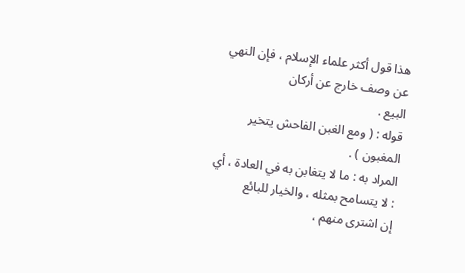هذا قول أكثر علماء الإسلام ، فإن النهي عن وصف خارج عن أركان
البيع .
قوله : ( ومع الغبن الفاحش يتخير المغبون ) .
المراد به : ما لا يتغابن به في العادة ، أي : لا يتسامح بمثله ، والخيار للبائع
إن اشترى منهم ،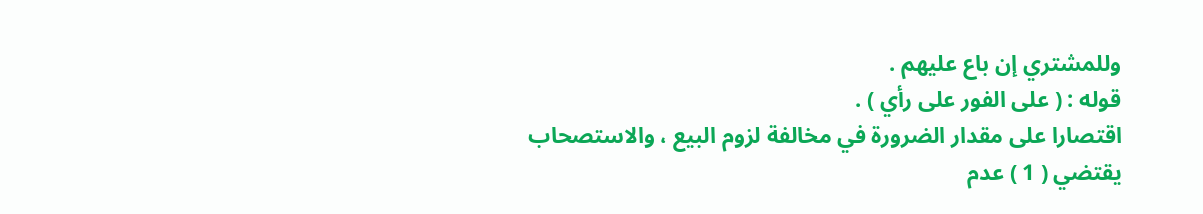وللمشتري إن باع عليهم .
قوله : ( على الفور على رأي ) .
اقتصارا على مقدار الضرورة في مخالفة لزوم البيع ، والاستصحاب
يقتضي ( 1 ) عدم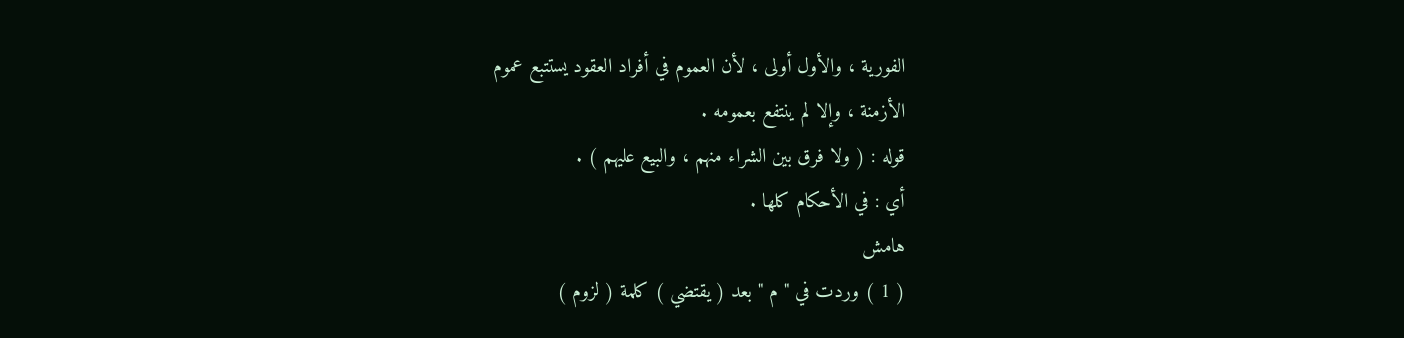الفورية ، والأول أولى ، لأن العموم في أفراد العقود يستتبع عموم
الأزمنة ، وإلا لم ينتفع بعمومه .
قوله : ( ولا فرق بين الشراء منهم ، والبيع عليهم ) .
أي : في الأحكام كلها .
هامش
( 1 ) وردت في " م " بعد ( يقتضي ) كلمة ( لزوم )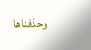وحذفناها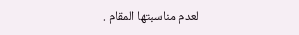لعدم مناسبتها المقام .